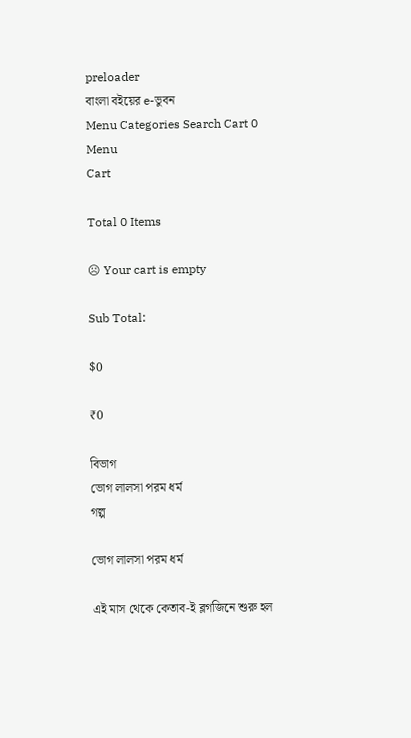preloader
বাংলা বইয়ের e-ভুবন
Menu Categories Search Cart 0
Menu
Cart

Total 0 Items

☹ Your cart is empty

Sub Total:

$0

₹0

বিভাগ
ভোগ লালসা পরম ধর্ম
গল্প

ভোগ লালসা পরম ধর্ম

এই মাস থেকে কেতাব-ই ব্লগজিনে শুরু হল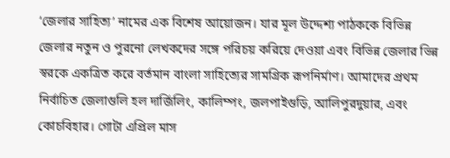‘জেলার সাহিত‍্য’ নামের এক বিশেষ আয়োজন। যার মূল উদ্দেশ্য পাঠককে বিভিন্ন জেলার নতুন ও পুরনো লেখকদের সঙ্গে পরিচয় করিয়ে দেওয়া এবং বিভিন্ন জেলার ভিন্ন স্বরকে একত্রিত করে বর্তমান বাংলা সাহিত্যের সামগ্রিক রূপনির্মাণ। আমাদের প্রথম নির্বাচিত জেলাগুলি হল দার্জিলিং, কালিম্পং, জলপাইগুড়ি, আলিপুরদুয়ার, এবং কোচবিহার। গোটা এপ্রিল মাস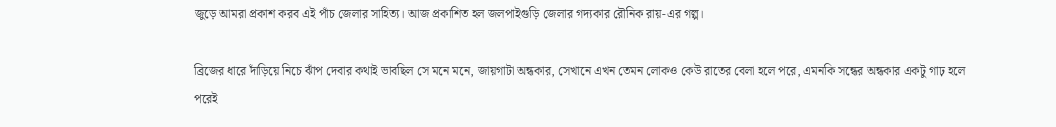জুড়ে আমরা প্রকাশ করব এই পাঁচ জেলার সাহিত্য। আজ প্রকাশিত হল জলপাইগুড়ি জেলার গদ্যকার রৌনিক রায়-এর গল্প।

ব্রিজের ধারে দাঁড়িয়ে নিচে ঝাঁপ দেবার কথাই ভাবছিল সে মনে মনে, জায়গাটা অন্ধকার, সেখানে এখন তেমন লোকও কেউ রাতের বেলা হলে পরে, এমনকি সন্ধের অন্ধকার একটু গাঢ় হলে পরেই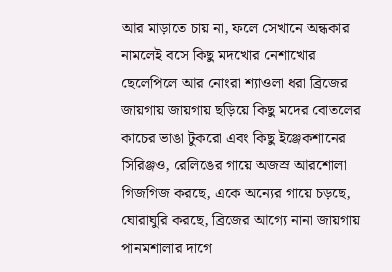আর মাড়াতে চায় না, ফলে সেখানে অন্ধকার নামলেই বসে কিছু মদখোর নেশাখোর ছেলেপিলে আর নোংরা শ্যাওলা ধরা ব্রিজের জায়গায় জায়গায় ছড়িয়ে কিছু মদের বোতলের কাচের ভাঙা টুকরো এবং কিছু ইঞ্জেকশানের সিরিঞ্জও, রেলিঙের গায়ে অজস্র আরশোলা গিজগিজ করছে, একে অন্যের গায়ে চড়ছে, ঘোরাঘুরি করছে, ব্রিজের আগ্যে নানা জায়গায় পানমশালার দাগে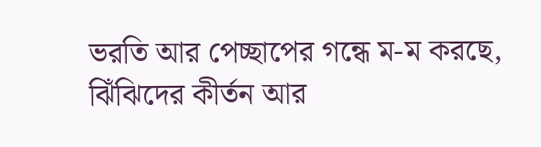ভরতি আর পেচ্ছাপের গন্ধে ম-ম করছে, ঝিঁঝিদের কীর্তন আর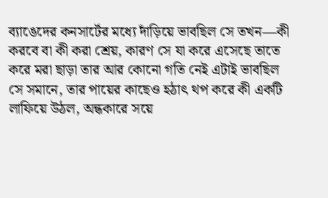ব্যাঙেদের কনসার্টের মধ্যে দাঁড়িয়ে ভাবছিল সে তখন—কী করবে বা কী করা শ্রেয়, কারণ সে যা করে এসেছে তাতে করে মরা ছাড়া তার আর কোনো গতি নেই এটাই ভাবছিল সে সমানে, তার পায়ের কাছেও হঠাৎ থপ করে কী একটি লাফিয়ে উঠল, অন্ধকারে সয়ে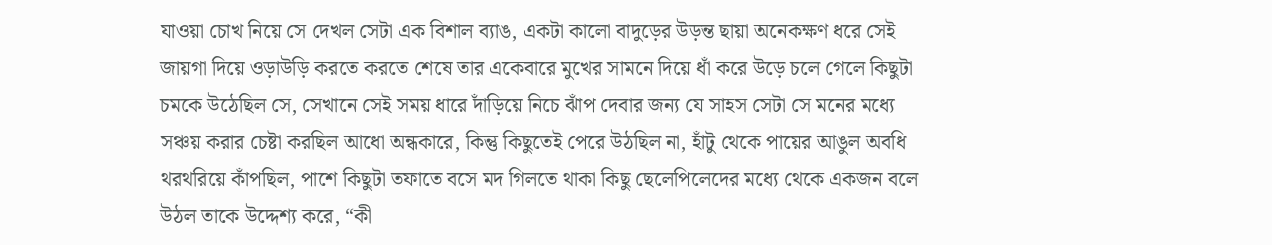যাওয়া চোখ নিয়ে সে দেখল সেটা এক বিশাল ব্যাঙ, একটা কালো বাদুড়ের উড়ন্ত ছায়া অনেকক্ষণ ধরে সেই জায়গা দিয়ে ওড়াউড়ি করতে করতে শেষে তার একেবারে মুখের সামনে দিয়ে ধাঁ করে উড়ে চলে গেলে কিছুটা চমকে উঠেছিল সে, সেখানে সেই সময় ধারে দাঁড়িয়ে নিচে ঝাঁপ দেবার জন্য যে সাহস সেটা সে মনের মধ্যে সঞ্চয় করার চেষ্টা করছিল আধো অন্ধকারে, কিন্তু কিছুতেই পেরে উঠছিল না, হাঁটু থেকে পায়ের আঙুল অবধি থরথরিয়ে কাঁপছিল, পাশে কিছুটা তফাতে বসে মদ গিলতে থাকা কিছু ছেলেপিলেদের মধ্যে থেকে একজন বলে উঠল তাকে উদ্দেশ্য করে, “কী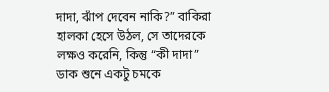দাদা, ঝাঁপ দেবেন নাকি?” বাকিরা হালকা হেসে উঠল, সে তাদেরকে লক্ষও করেনি, কিন্তু “কী দাদা” ডাক শুনে একটু চমকে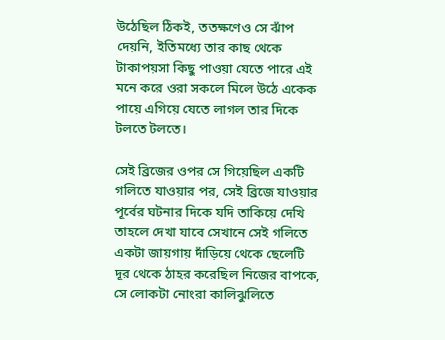উঠেছিল ঠিকই, ততক্ষণেও সে ঝাঁপ দেয়নি, ইতিমধ্যে তার কাছ থেকে টাকাপয়সা কিছু পাওয়া যেতে পারে এই মনে করে ওরা সকলে মিলে উঠে একেক পায়ে এগিয়ে যেতে লাগল তার দিকে টলতে টলতে।

সেই ব্রিজের ওপর সে গিয়েছিল একটি গলিতে যাওয়ার পর, সেই ব্রিজে যাওয়ার পূর্বের ঘটনার দিকে যদি তাকিয়ে দেখি তাহলে দেখা যাবে সেখানে সেই গলিতে একটা জায়গায় দাঁড়িয়ে থেকে ছেলেটি দূর থেকে ঠাহর করেছিল নিজের বাপকে, সে লোকটা নোংরা কালিঝুলিতে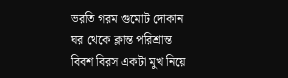ভরতি গরম গুমোট দোকান ঘর থেকে ক্লান্ত পরিশ্রান্ত বিবশ বিরস একটা মুখ নিয়ে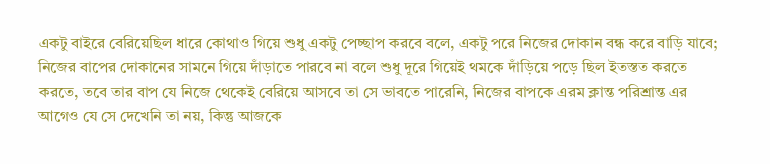একটু বাইরে বেরিয়েছিল ধারে কোথাও গিয়ে শুধু একটু পেচ্ছাপ করবে বলে, একটু পরে নিজের দোকান বন্ধ করে বাড়ি যাবে; নিজের বাপের দোকানের সামনে গিয়ে দাঁড়াতে পারবে না বলে শুধু দূরে গিয়েই থমকে দাঁড়িয়ে পড়ে ছিল ইতস্তত করতে করতে, তবে তার বাপ যে নিজে থেকেই বেরিয়ে আসবে তা সে ভাবতে পারেনি, নিজের বাপকে এরম ক্লান্ত পরিশ্রান্ত এর আগেও যে সে দেখেনি তা নয়, কিন্তু আজকে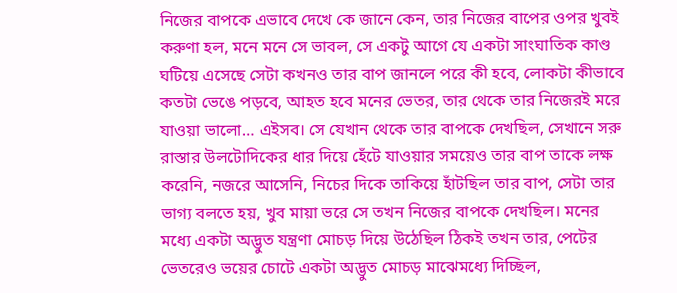নিজের বাপকে এভাবে দেখে কে জানে কেন, তার নিজের বাপের ওপর খুবই করুণা হল, মনে মনে সে ভাবল, সে একটু আগে যে একটা সাংঘাতিক কাণ্ড ঘটিয়ে এসেছে সেটা কখনও তার বাপ জানলে পরে কী হবে, লোকটা কীভাবে কতটা ভেঙে পড়বে, আহত হবে মনের ভেতর, তার থেকে তার নিজেরই মরে যাওয়া ভালো… এইসব। সে যেখান থেকে তার বাপকে দেখছিল, সেখানে সরু রাস্তার উলটোদিকের ধার দিয়ে হেঁটে যাওয়ার সময়েও তার বাপ তাকে লক্ষ করেনি, নজরে আসেনি, নিচের দিকে তাকিয়ে হাঁটছিল তার বাপ, সেটা তার ভাগ্য বলতে হয়, খুব মায়া ভরে সে তখন নিজের বাপকে দেখছিল। মনের মধ্যে একটা অদ্ভুত যন্ত্রণা মোচড় দিয়ে উঠেছিল ঠিকই তখন তার, পেটের ভেতরেও ভয়ের চোটে একটা অদ্ভুত মোচড় মাঝেমধ্যে দিচ্ছিল,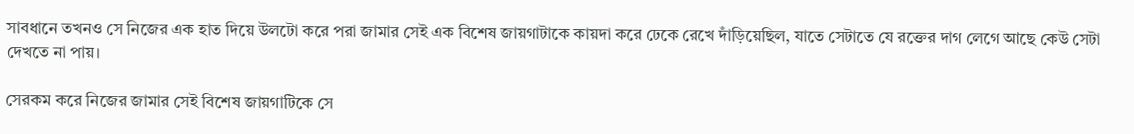সাবধানে তখনও সে নিজের এক হাত দিয়ে উলটো করে পরা জামার সেই এক বিশেষ জায়গাটাকে কায়দা করে ঢেকে রেখে দাঁড়িয়েছিল, যাতে সেটাতে যে রক্তের দাগ লেগে আছে কেউ সেটা দেখতে না পায়।

সেরকম করে নিজের জামার সেই বিশেষ জায়গাটিকে সে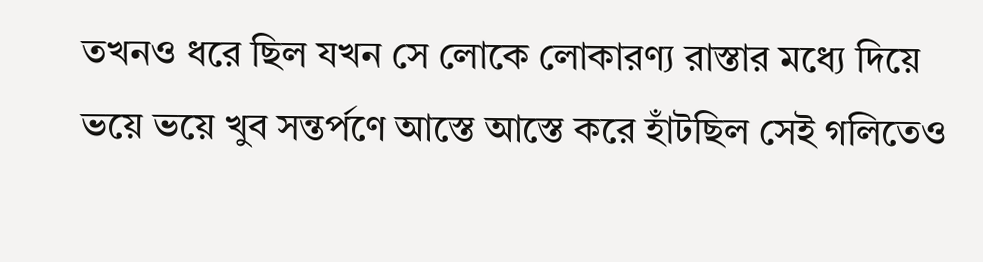তখনও ধরে ছিল যখন সে লোকে লোকারণ্য রাস্তার মধ্যে দিয়ে ভয়ে ভয়ে খুব সন্তর্পণে আস্তে আস্তে করে হাঁটছিল সেই গলিতেও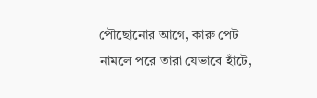পৌছোনোর আগে, কারু পেট নামলে পরে তারা যেভাবে হাঁটে,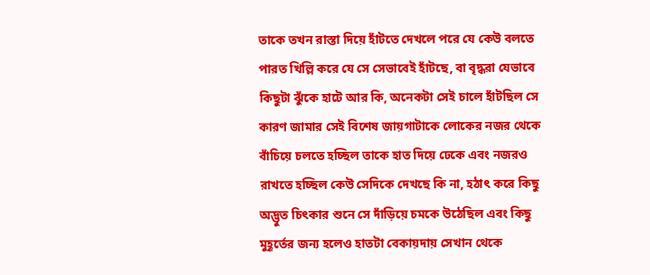তাকে তখন রাস্তা দিয়ে হাঁটতে দেখলে পরে যে কেউ বলতে পারত খিল্লি করে যে সে সেভাবেই হাঁটছে, বা বৃদ্ধরা যেভাবে কিছুটা ঝুঁকে হাটে আর কি, অনেকটা সেই চালে হাঁটছিল সে কারণ জামার সেই বিশেষ জায়গাটাকে লোকের নজর থেকে বাঁচিয়ে চলতে হচ্ছিল তাকে হাত দিয়ে ঢেকে এবং নজরও রাখতে হচ্ছিল কেউ সেদিকে দেখছে কি না, হঠাৎ করে কিছু অদ্ভুত চিৎকার শুনে সে দাঁড়িয়ে চমকে উঠেছিল এবং কিছু মুহূর্তের জন্য হলেও হাতটা বেকায়দায় সেখান থেকে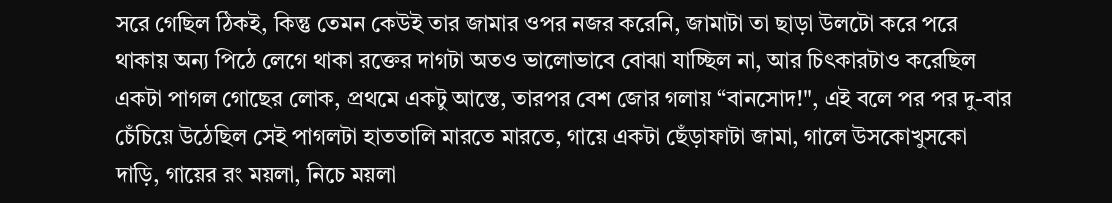সরে গেছিল ঠিকই, কিন্তু তেমন কেউই তার জামার ওপর নজর করেনি, জামাটা তা ছাড়া উলটো করে পরে থাকায় অন্য পিঠে লেগে থাকা রক্তের দাগটা অতও ভালোভাবে বোঝা যাচ্ছিল না, আর চিৎকারটাও করেছিল একটা পাগল গোছের লোক, প্রথমে একটু আস্তে, তারপর বেশ জোর গলায় “বানসোদ!", এই বলে পর পর দু-বার চেঁচিয়ে উঠেছিল সেই পাগলটা হাততালি মারতে মারতে, গায়ে একটা ছেঁড়াফাটা জামা, গালে উসকোখুসকো দাড়ি, গায়ের রং ময়লা, নিচে ময়লা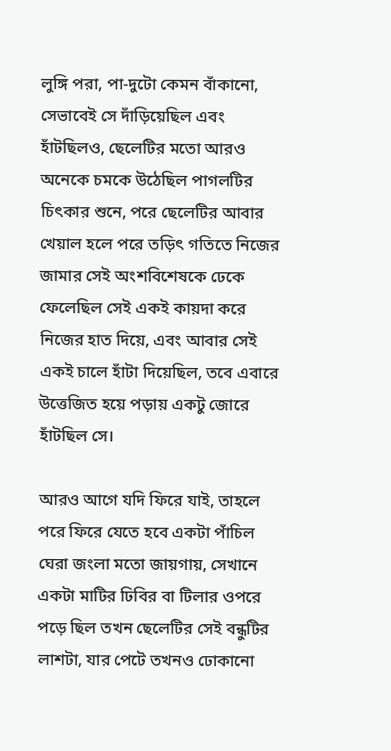লুঙ্গি পরা, পা-দুটো কেমন বাঁকানো, সেভাবেই সে দাঁড়িয়েছিল এবং হাঁটছিলও, ছেলেটির মতো আরও অনেকে চমকে উঠেছিল পাগলটির চিৎকার শুনে, পরে ছেলেটির আবার খেয়াল হলে পরে তড়িৎ গতিতে নিজের জামার সেই অংশবিশেষকে ঢেকে ফেলেছিল সেই একই কায়দা করে নিজের হাত দিয়ে, এবং আবার সেই একই চালে হাঁটা দিয়েছিল, তবে এবারে উত্তেজিত হয়ে পড়ায় একটু জোরে হাঁটছিল সে।

আরও আগে যদি ফিরে যাই, তাহলে পরে ফিরে যেতে হবে একটা পাঁচিল ঘেরা জংলা মতো জায়গায়, সেখানে একটা মাটির ঢিবির বা টিলার ওপরে পড়ে ছিল তখন ছেলেটির সেই বন্ধুটির লাশটা, যার পেটে তখনও ঢোকানো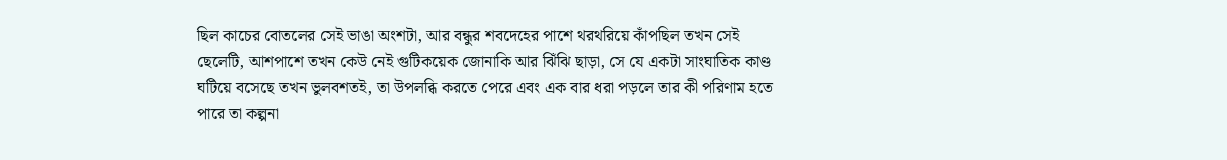ছিল কাচের বোতলের সেই ভাঙা অংশটা, আর বন্ধুর শবদেহের পাশে থরথরিয়ে কাঁপছিল তখন সেই ছেলেটি, আশপাশে তখন কেউ নেই গুটিকয়েক জোনাকি আর ঝিঁঝি ছাড়া, সে যে একটা সাংঘাতিক কাণ্ড ঘটিয়ে বসেছে তখন ভুলবশতই, তা উপলব্ধি করতে পেরে এবং এক বার ধরা পড়লে তার কী পরিণাম হতে পারে তা কল্পনা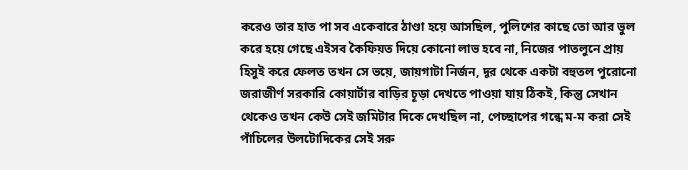করেও তার হাত পা সব একেবারে ঠাণ্ডা হয়ে আসছিল, পুলিশের কাছে তো আর ভুল করে হয়ে গেছে এইসব কৈফিয়ত দিয়ে কোনো লাভ হবে না, নিজের পাতলুনে প্রায় হিসুই করে ফেলত তখন সে ভয়ে, জায়গাটা নির্জন, দূর থেকে একটা বহুতল পুরোনো জরাজীর্ণ সরকারি কোয়ার্টার বাড়ির চূড়া দেখতে পাওয়া যায় ঠিকই, কিন্তু সেখান থেকেও তখন কেউ সেই জমিটার দিকে দেখছিল না, পেচ্ছাপের গন্ধে ম-ম করা সেই পাঁচিলের উলটোদিকের সেই সরু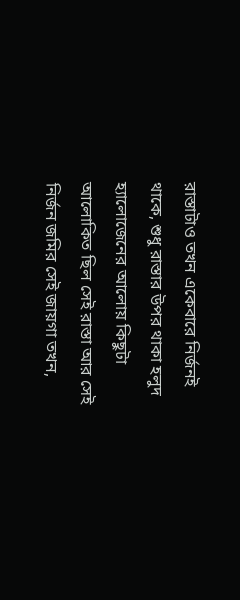রাস্তাটাও তখন একেবারে নির্জনই থাকে, শুধু রাস্তার উপর থাকা হলুদ হ্যালোজেনের আলোয় কিছুটা আলোকিত ছিল সেই রাস্তা আর সেই নির্জন জমির সেই জায়গা তখন,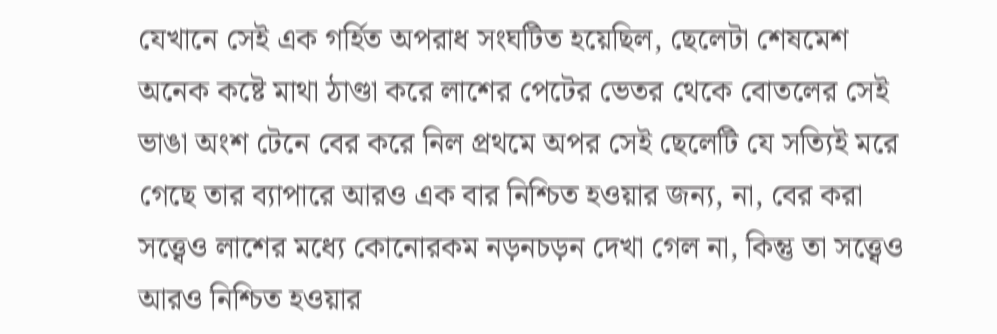যেখানে সেই এক গর্হিত অপরাধ সংঘটিত হয়েছিল, ছেলেটা শেষমেশ অনেক কষ্টে মাথা ঠাণ্ডা করে লাশের পেটের ভেতর থেকে বোতলের সেই ভাঙা অংশ টেনে বের করে নিল প্রথমে অপর সেই ছেলেটি যে সত্যিই মরে গেছে তার ব্যাপারে আরও এক বার নিশ্চিত হওয়ার জন্য, না, বের করা সত্ত্বেও লাশের মধ্যে কোনোরকম নড়নচড়ন দেখা গেল না, কিন্তু তা সত্ত্বেও আরও নিশ্চিত হওয়ার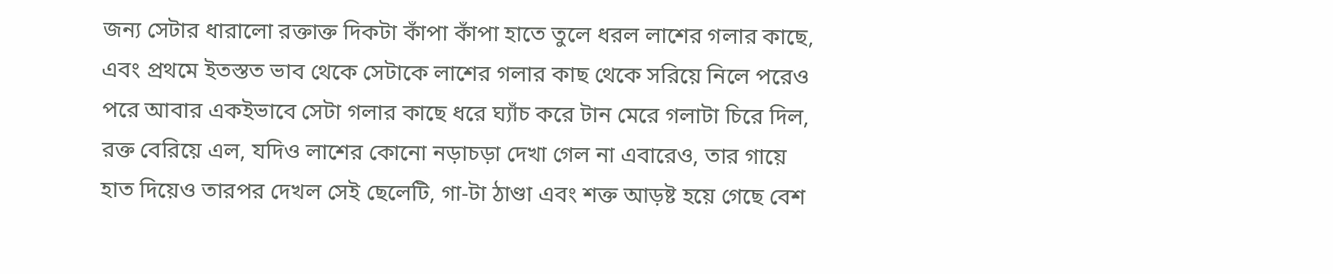জন্য সেটার ধারালো রক্তাক্ত দিকটা কাঁপা কাঁপা হাতে তুলে ধরল লাশের গলার কাছে, এবং প্রথমে ইতস্তত ভাব থেকে সেটাকে লাশের গলার কাছ থেকে সরিয়ে নিলে পরেও পরে আবার একইভাবে সেটা গলার কাছে ধরে ঘ্যাঁচ করে টান মেরে গলাটা চিরে দিল, রক্ত বেরিয়ে এল, যদিও লাশের কোনো নড়াচড়া দেখা গেল না এবারেও, তার গায়ে হাত দিয়েও তারপর দেখল সেই ছেলেটি, গা-টা ঠাণ্ডা এবং শক্ত আড়ষ্ট হয়ে গেছে বেশ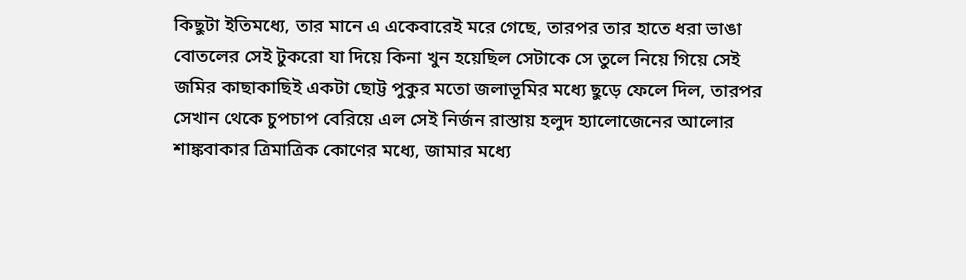কিছুটা ইতিমধ্যে, তার মানে এ একেবারেই মরে গেছে, তারপর তার হাতে ধরা ভাঙা বোতলের সেই টুকরো যা দিয়ে কিনা খুন হয়েছিল সেটাকে সে তুলে নিয়ে গিয়ে সেই জমির কাছাকাছিই একটা ছোট্ট পুকুর মতো জলাভূমির মধ্যে ছুড়ে ফেলে দিল, তারপর সেখান থেকে চুপচাপ বেরিয়ে এল সেই নির্জন রাস্তায় হলুদ হ্যালোজেনের আলোর শাঙ্কবাকার ত্রিমাত্রিক কোণের মধ্যে, জামার মধ্যে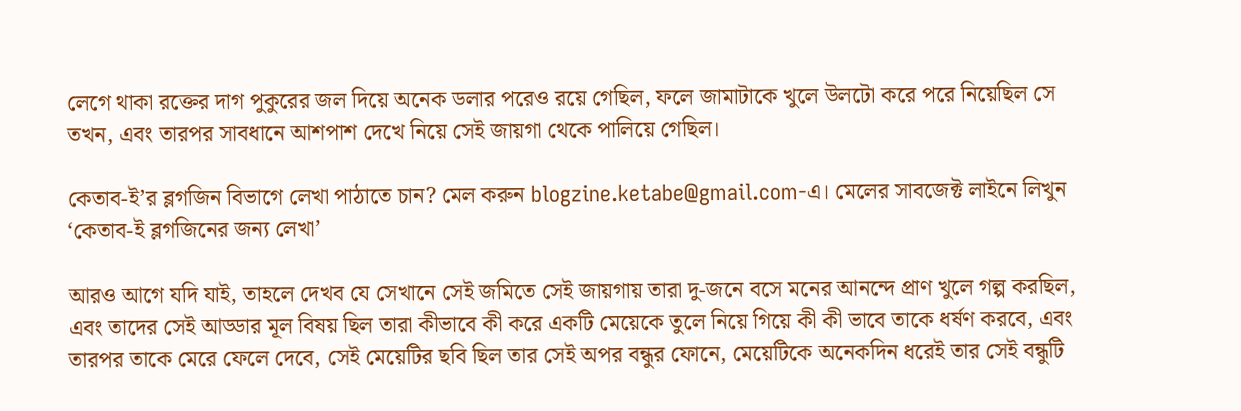লেগে থাকা রক্তের দাগ পুকুরের জল দিয়ে অনেক ডলার পরেও রয়ে গেছিল, ফলে জামাটাকে খুলে উলটো করে পরে নিয়েছিল সে তখন, এবং তারপর সাবধানে আশপাশ দেখে নিয়ে সেই জায়গা থেকে পালিয়ে গেছিল।

কেতাব-ই’র ব্লগজিন বিভাগে লেখা পাঠাতে চান? মেল করুন blogzine.ketabe@gmail.com-এ। মেলের সাবজেক্ট লাইনে লিখুন ‘কেতাব-ই ব্লগজিনের জন্য লেখা’

আরও আগে যদি যাই, তাহলে দেখব যে সেখানে সেই জমিতে সেই জায়গায় তারা দু-জনে বসে মনের আনন্দে প্রাণ খুলে গল্প করছিল, এবং তাদের সেই আড্ডার মূল বিষয় ছিল তারা কীভাবে কী করে একটি মেয়েকে তুলে নিয়ে গিয়ে কী কী ভাবে তাকে ধর্ষণ করবে, এবং তারপর তাকে মেরে ফেলে দেবে, সেই মেয়েটির ছবি ছিল তার সেই অপর বন্ধুর ফোনে, মেয়েটিকে অনেকদিন ধরেই তার সেই বন্ধুটি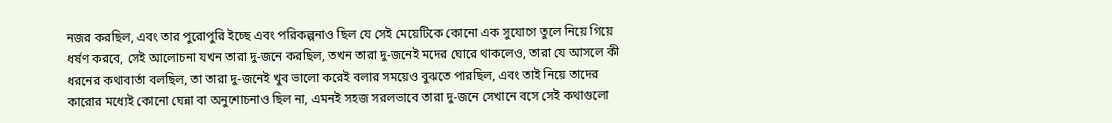নজর করছিল, এবং তার পুরোপুরি ইচ্ছে এবং পরিকল্পনাও ছিল যে সেই মেয়েটিকে কোনো এক সুযোগে তুলে নিয়ে গিয়ে ধর্ষণ করবে, সেই আলোচনা যখন তারা দু-জনে করছিল, তখন তারা দু-জনেই মদের ঘোরে থাকলেও, তারা যে আসলে কী ধরনের কথাবার্তা বলছিল, তা তারা দু-জনেই খুব ভালো করেই বলার সময়েও বুঝতে পারছিল, এবং তাই নিয়ে তাদের কারোর মধ্যেই কোনো ঘেন্না বা অনুশোচনাও ছিল না, এমনই সহজ সরলভাবে তারা দু-জনে সেখানে বসে সেই কথাগুলো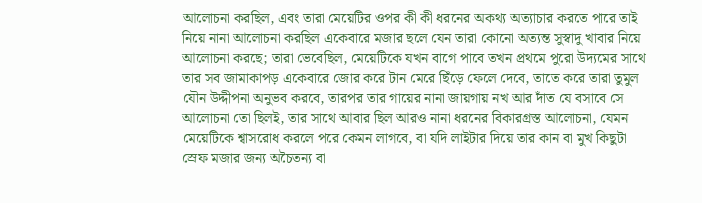আলোচনা করছিল, এবং তারা মেয়েটির ওপর কী কী ধরনের অকথ্য অত্যাচার করতে পারে তাই নিয়ে নানা আলোচনা করছিল একেবারে মজার ছলে যেন তারা কোনো অত্যন্ত সুস্বাদু খাবার নিয়ে আলোচনা করছে; তারা ভেবেছিল, মেয়েটিকে যখন বাগে পাবে তখন প্রথমে পুরো উদ্যমের সাথে তার সব জামাকাপড় একেবারে জোর করে টান মেরে ছিঁড়ে ফেলে দেবে, তাতে করে তারা তুমুল যৌন উদ্দীপনা অনুভব করবে, তারপর তার গায়ের নানা জায়গায় নখ আর দাঁত যে বসাবে সে আলোচনা তো ছিলই, তার সাথে আবার ছিল আরও নানা ধরনের বিকারগ্রস্ত আলোচনা, যেমন মেয়েটিকে শ্বাসরোধ করলে পরে কেমন লাগবে, বা যদি লাইটার দিয়ে তার কান বা মুখ কিছুটা স্রেফ মজার জন্য অচৈতন্য বা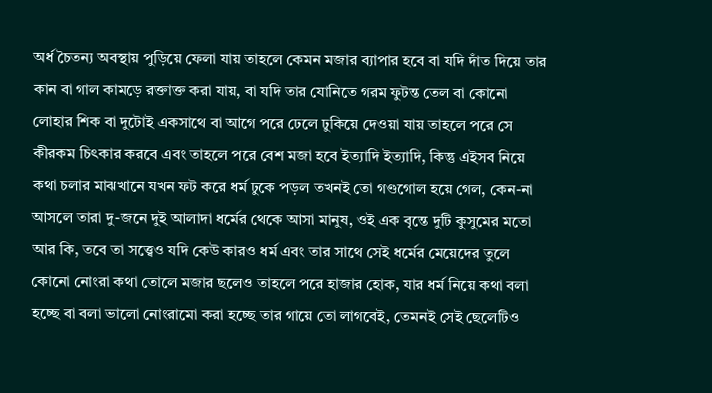অর্ধ চৈতন্য অবস্থায় পুড়িয়ে ফেলা যায় তাহলে কেমন মজার ব্যাপার হবে বা যদি দাঁত দিয়ে তার কান বা গাল কামড়ে রক্তাক্ত করা যায়, বা যদি তার যোনিতে গরম ফুটন্ত তেল বা কোনো লোহার শিক বা দুটোই একসাথে বা আগে পরে ঢেলে ঢুকিয়ে দেওয়া যায় তাহলে পরে সে কীরকম চিৎকার করবে এবং তাহলে পরে বেশ মজা হবে ইত্যাদি ইত্যাদি, কিন্তু এইসব নিয়ে কথা চলার মাঝখানে যখন ফট করে ধর্ম ঢুকে পড়ল তখনই তো গণ্ডগোল হয়ে গেল, কেন-না আসলে তারা দু-জনে দুই আলাদা ধর্মের থেকে আসা মানুষ, ওই এক বৃন্তে দুটি কুসুমের মতো আর কি, তবে তা সত্ত্বেও যদি কেউ কারও ধর্ম এবং তার সাথে সেই ধর্মের মেয়েদের তুলে কোনো নোংরা কথা তোলে মজার ছলেও তাহলে পরে হাজার হোক, যার ধর্ম নিয়ে কথা বলা হচ্ছে বা বলা ভালো নোংরামো করা হচ্ছে তার গায়ে তো লাগবেই, তেমনই সেই ছেলেটিও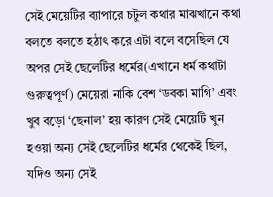সেই মেয়েটির ব্যাপারে চটুল কথার মাঝখানে কথা বলতে বলতে হঠাৎ করে এটা বলে বসেছিল যে অপর সেই ছেলেটির ধর্মের(এখানে ধর্ম কথাটা গুরুত্বপূর্ণ) মেয়েরা নাকি বেশ ‘ডবকা মাগি’ এবং খুব বড়ো ‘ছেনাল’ হয় কারণ সেই মেয়েটি খুন হওয়া অন্য সেই ছেলেটির ধর্মের থেকেই ছিল, যদিও অন্য সেই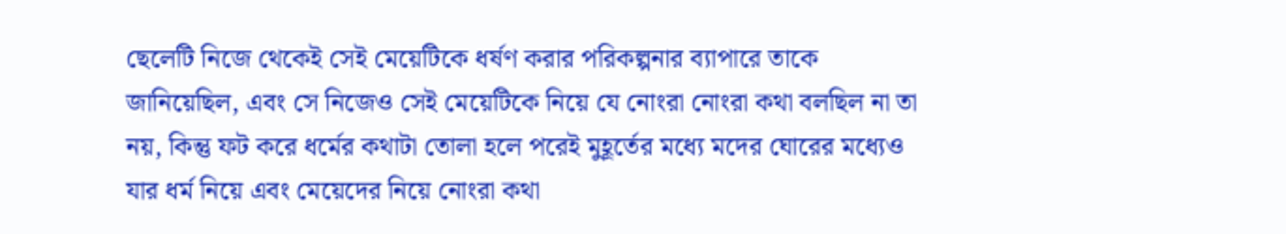ছেলেটি নিজে থেকেই সেই মেয়েটিকে ধর্ষণ করার পরিকল্পনার ব্যাপারে তাকে জানিয়েছিল, এবং সে নিজেও সেই মেয়েটিকে নিয়ে যে নোংরা নোংরা কথা বলছিল না তা নয়, কিন্তু ফট করে ধর্মের কথাটা তোলা হলে পরেই মুহূর্তের মধ্যে মদের ঘোরের মধ্যেও যার ধর্ম নিয়ে এবং মেয়েদের নিয়ে নোংরা কথা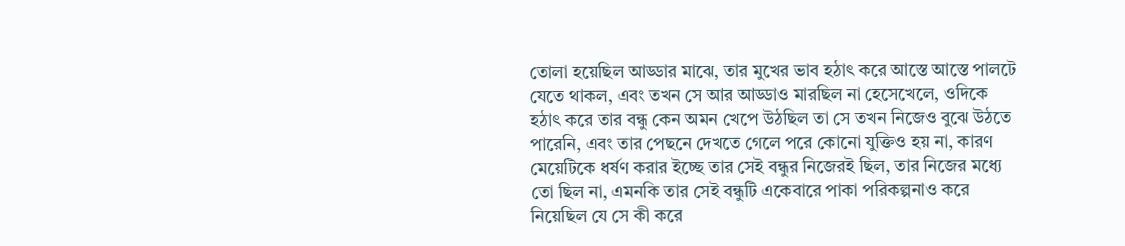তোলা হয়েছিল আড্ডার মাঝে, তার মুখের ভাব হঠাৎ করে আস্তে আস্তে পালটে যেতে থাকল, এবং তখন সে আর আড্ডাও মারছিল না হেসেখেলে, ওদিকে হঠাৎ করে তার বন্ধু কেন অমন খেপে উঠছিল তা সে তখন নিজেও বুঝে উঠতে পারেনি, এবং তার পেছনে দেখতে গেলে পরে কোনো যুক্তিও হয় না, কারণ মেয়েটিকে ধর্ষণ করার ইচ্ছে তার সেই বন্ধুর নিজেরই ছিল, তার নিজের মধ্যে তো ছিল না, এমনকি তার সেই বন্ধুটি একেবারে পাকা পরিকল্পনাও করে নিয়েছিল যে সে কী করে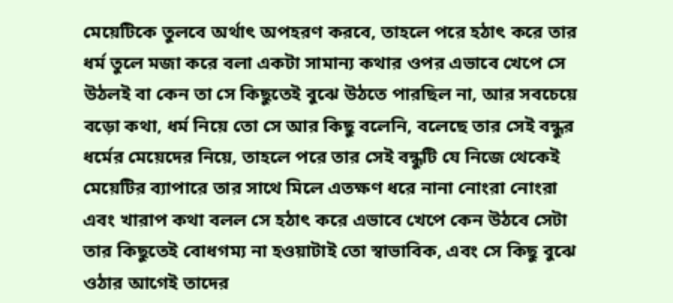মেয়েটিকে তুলবে অর্থাৎ অপহরণ করবে, তাহলে পরে হঠাৎ করে তার ধর্ম তুলে মজা করে বলা একটা সামান্য কথার ওপর এভাবে খেপে সে উঠলই বা কেন তা সে কিছুতেই বুঝে উঠতে পারছিল না, আর সবচেয়ে বড়ো কথা, ধর্ম নিয়ে তো সে আর কিছু বলেনি, বলেছে তার সেই বন্ধুর ধর্মের মেয়েদের নিয়ে, তাহলে পরে তার সেই বন্ধুটি যে নিজে থেকেই মেয়েটির ব্যাপারে তার সাথে মিলে এতক্ষণ ধরে নানা নোংরা নোংরা এবং খারাপ কথা বলল সে হঠাৎ করে এভাবে খেপে কেন উঠবে সেটা তার কিছুতেই বোধগম্য না হওয়াটাই তো স্বাভাবিক, এবং সে কিছু বুঝে ওঠার আগেই তাদের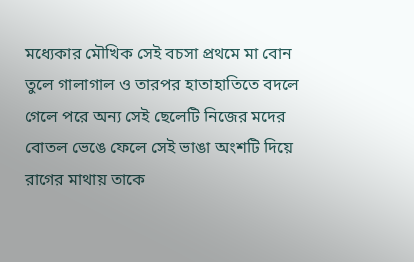মধ্যেকার মৌখিক সেই বচসা প্রথমে মা বোন তুলে গালাগাল ও তারপর হাতাহাতিতে বদলে গেলে পরে অন্য সেই ছেলেটি নিজের মদের বোতল ভেঙে ফেলে সেই ভাঙা অংশটি দিয়ে রাগের মাথায় তাকে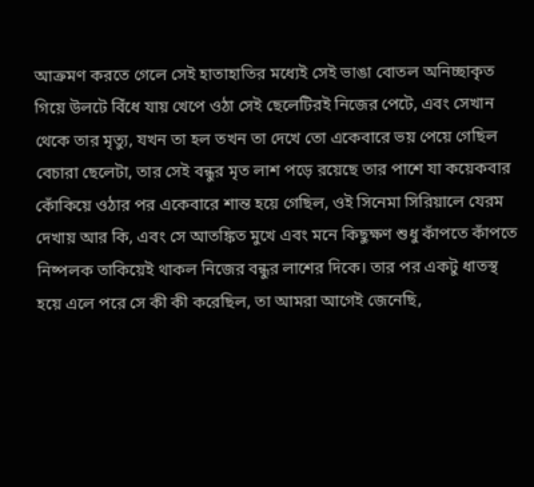আক্রমণ করতে গেলে সেই হাতাহাতির মধ্যেই সেই ভাঙা বোতল অনিচ্ছাকৃত গিয়ে উলটে বিঁধে যায় খেপে ওঠা সেই ছেলেটিরই নিজের পেটে, এবং সেখান থেকে তার মৃত্যু, যখন তা হল তখন তা দেখে তো একেবারে ভয় পেয়ে গেছিল বেচারা ছেলেটা, তার সেই বন্ধুর মৃত লাশ পড়ে রয়েছে তার পাশে যা কয়েকবার কোঁকিয়ে ওঠার পর একেবারে শান্ত হয়ে গেছিল, ওই সিনেমা সিরিয়ালে যেরম দেখায় আর কি, এবং সে আতঙ্কিত মুখে এবং মনে কিছুক্ষণ শুধু কাঁপতে কাঁপতে নিষ্পলক তাকিয়েই থাকল নিজের বন্ধুর লাশের দিকে। তার পর একটু ধাতস্থ হয়ে এলে পরে সে কী কী করেছিল, তা আমরা আগেই জেনেছি,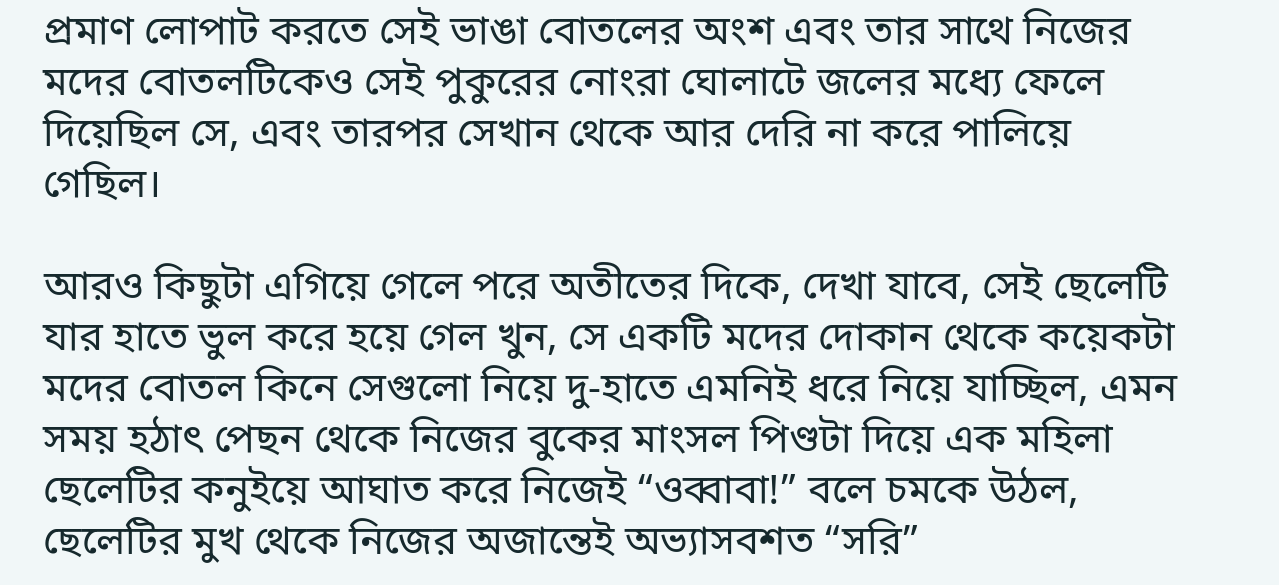প্রমাণ লোপাট করতে সেই ভাঙা বোতলের অংশ এবং তার সাথে নিজের মদের বোতলটিকেও সেই পুকুরের নোংরা ঘোলাটে জলের মধ্যে ফেলে দিয়েছিল সে, এবং তারপর সেখান থেকে আর দেরি না করে পালিয়ে গেছিল।

আরও কিছুটা এগিয়ে গেলে পরে অতীতের দিকে, দেখা যাবে, সেই ছেলেটি যার হাতে ভুল করে হয়ে গেল খুন, সে একটি মদের দোকান থেকে কয়েকটা মদের বোতল কিনে সেগুলো নিয়ে দু-হাতে এমনিই ধরে নিয়ে যাচ্ছিল, এমন সময় হঠাৎ পেছন থেকে নিজের বুকের মাংসল পিণ্ডটা দিয়ে এক মহিলা ছেলেটির কনুইয়ে আঘাত করে নিজেই “ওব্বাবা!” বলে চমকে উঠল, ছেলেটির মুখ থেকে নিজের অজান্তেই অভ্যাসবশত “সরি”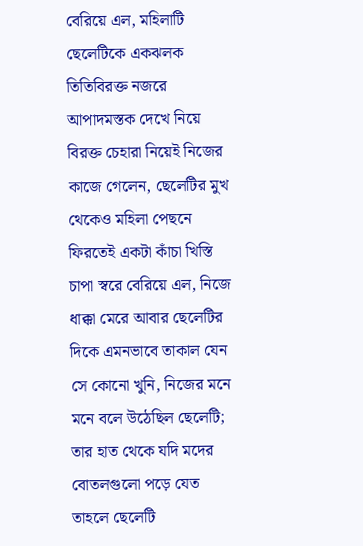বেরিয়ে এল, মহিলাটি ছেলেটিকে একঝলক তিতিবিরক্ত নজরে আপাদমস্তক দেখে নিয়ে বিরক্ত চেহারা নিয়েই নিজের কাজে গেলেন, ছেলেটির মুখ থেকেও মহিলা পেছনে ফিরতেই একটা কাঁচা খিস্তি চাপা স্বরে বেরিয়ে এল, নিজে ধাক্কা মেরে আবার ছেলেটির দিকে এমনভাবে তাকাল যেন সে কোনো খুনি, নিজের মনে মনে বলে উঠেছিল ছেলেটি; তার হাত থেকে যদি মদের বোতলগুলো পড়ে যেত তাহলে ছেলেটি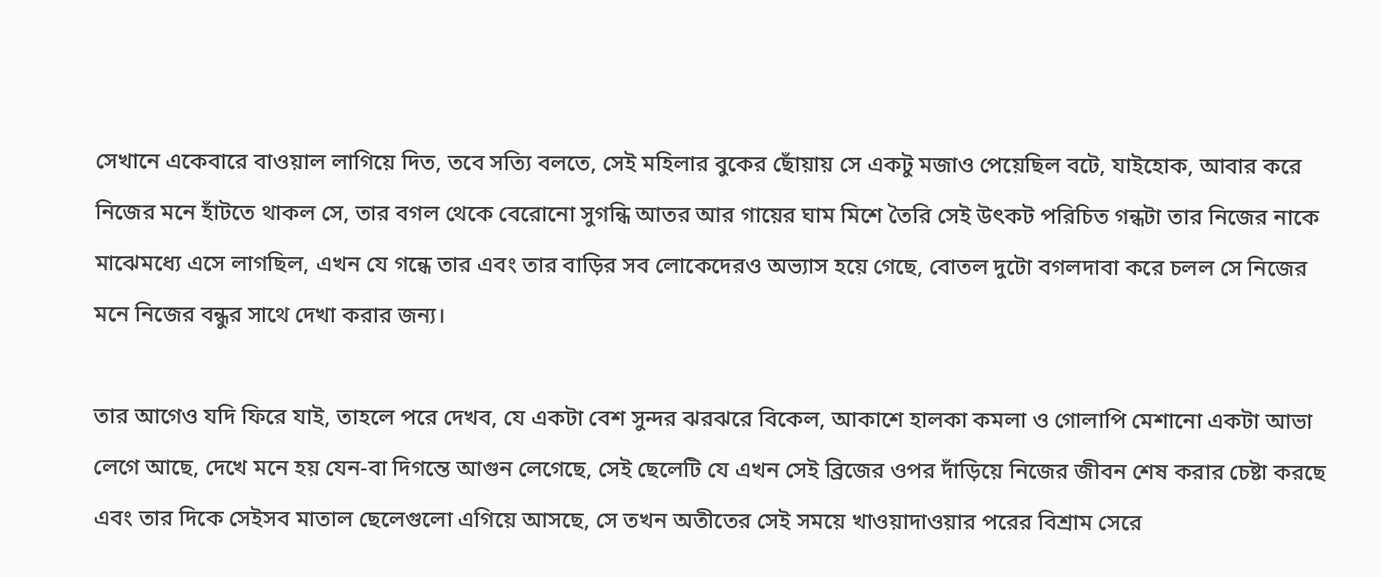সেখানে একেবারে বাওয়াল লাগিয়ে দিত, তবে সত্যি বলতে, সেই মহিলার বুকের ছোঁয়ায় সে একটু মজাও পেয়েছিল বটে, যাইহোক, আবার করে নিজের মনে হাঁটতে থাকল সে, তার বগল থেকে বেরোনো সুগন্ধি আতর আর গায়ের ঘাম মিশে তৈরি সেই উৎকট পরিচিত গন্ধটা তার নিজের নাকে মাঝেমধ্যে এসে লাগছিল, এখন যে গন্ধে তার এবং তার বাড়ির সব লোকেদেরও অভ্যাস হয়ে গেছে, বোতল দুটো বগলদাবা করে চলল সে নিজের মনে নিজের বন্ধুর সাথে দেখা করার জন্য।

তার আগেও যদি ফিরে যাই, তাহলে পরে দেখব, যে একটা বেশ সুন্দর ঝরঝরে বিকেল, আকাশে হালকা কমলা ও গোলাপি মেশানো একটা আভা লেগে আছে, দেখে মনে হয় যেন-বা দিগন্তে আগুন লেগেছে, সেই ছেলেটি যে এখন সেই ব্রিজের ওপর দাঁড়িয়ে নিজের জীবন শেষ করার চেষ্টা করছে এবং তার দিকে সেইসব মাতাল ছেলেগুলো এগিয়ে আসছে, সে তখন অতীতের সেই সময়ে খাওয়াদাওয়ার পরের বিশ্রাম সেরে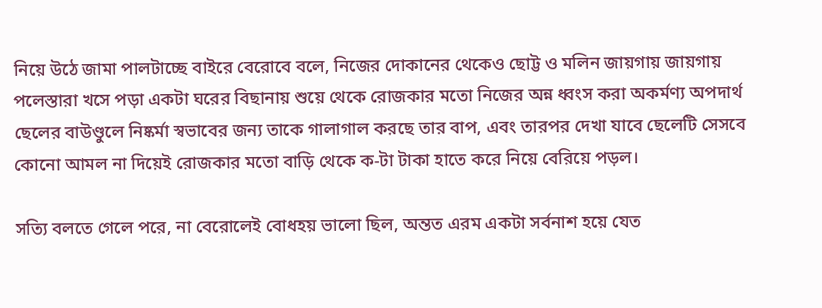নিয়ে উঠে জামা পালটাচ্ছে বাইরে বেরোবে বলে, নিজের দোকানের থেকেও ছোট্ট ও মলিন জায়গায় জায়গায় পলেস্তারা খসে পড়া একটা ঘরের বিছানায় শুয়ে থেকে রোজকার মতো নিজের অন্ন ধ্বংস করা অকর্মণ্য অপদার্থ ছেলের বাউণ্ডুলে নিষ্কর্মা স্বভাবের জন্য তাকে গালাগাল করছে তার বাপ, এবং তারপর দেখা যাবে ছেলেটি সেসবে কোনো আমল না দিয়েই রোজকার মতো বাড়ি থেকে ক-টা টাকা হাতে করে নিয়ে বেরিয়ে পড়ল।

সত্যি বলতে গেলে পরে, না বেরোলেই বোধহয় ভালো ছিল, অন্তত এরম একটা সর্বনাশ হয়ে যেত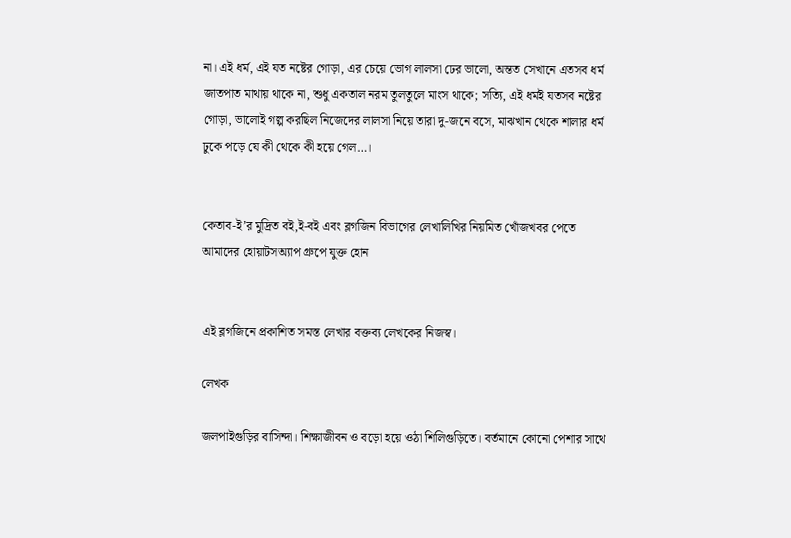না। এই ধর্ম, এই যত নষ্টের গোড়া, এর চেয়ে ভোগ লালসা ঢের ভালো, অন্তত সেখানে এতসব ধর্ম জাতপাত মাথায় থাকে না, শুধু একতাল নরম তুলতুলে মাংস থাকে; সত্যি, এই ধর্মই যতসব নষ্টের গোড়া, ভালোই গল্প করছিল নিজেদের লালসা নিয়ে তারা দু-জনে বসে, মাঝখান থেকে শালার ধর্ম ঢুকে পড়ে যে কী থেকে কী হয়ে গেল…।


কেতাব-ই’র মুদ্রিত বই,ই-বই এবং ব্লগজিন বিভাগের লেখালিখির নিয়মিত খোঁজখবর পেতে আমাদের হোয়াটসঅ্যাপ গ্রুপে যুক্ত হোন


এই ব্লগজিনে প্রকাশিত সমস্ত লেখার বক্তব্য লেখকের নিজস্ব।

লেখক

জলপাইগুড়ির বাসিন্দা। শিক্ষাজীবন ও বড়ো হয়ে ওঠা শিলিগুড়িতে। বর্তমানে কোনো পেশার সাথে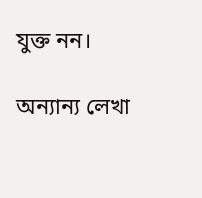যুক্ত নন।

অন্যান্য লেখা